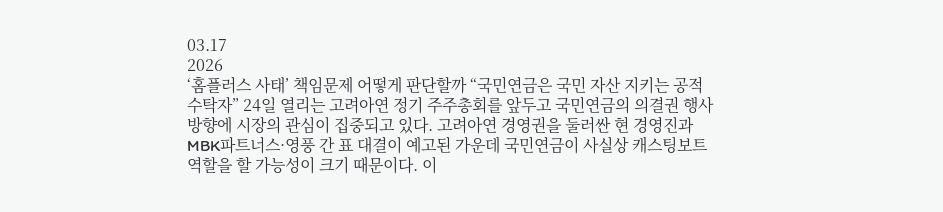03.17
2026
‘홈플러스 사태’ 책임문제 어떻게 판단할까 “국민연금은 국민 자산 지키는 공적 수탁자” 24일 열리는 고려아연 정기 주주총회를 앞두고 국민연금의 의결권 행사 방향에 시장의 관심이 집중되고 있다. 고려아연 경영권을 둘러싼 현 경영진과 MBK파트너스·영풍 간 표 대결이 예고된 가운데 국민연금이 사실상 캐스팅보트 역할을 할 가능성이 크기 때문이다. 이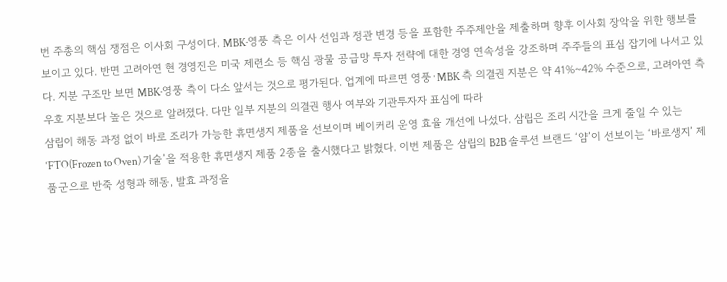번 주총의 핵심 쟁점은 이사회 구성이다. MBK·영풍 측은 이사 선임과 정관 변경 등을 포함한 주주제안을 제출하며 향후 이사회 장악을 위한 행보를 보이고 있다. 반면 고려아연 현 경영진은 미국 제련소 등 핵심 광물 공급망 투자 전략에 대한 경영 연속성을 강조하며 주주들의 표심 잡기에 나서고 있다. 지분 구조만 보면 MBK·영풍 측이 다소 앞서는 것으로 평가된다. 업계에 따르면 영풍·MBK 측 의결권 지분은 약 41%~42% 수준으로, 고려아연 측 우호 지분보다 높은 것으로 알려졌다. 다만 일부 지분의 의결권 행사 여부와 기관투자자 표심에 따라
삼립이 해동 과정 없이 바로 조리가 가능한 휴면생지 제품을 선보이며 베이커리 운영 효율 개선에 나섰다. 삼립은 조리 시간을 크게 줄일 수 있는 ‘FTO(Frozen to Oven) 기술’을 적용한 휴면생지 제품 2종을 출시했다고 밝혔다. 이번 제품은 삼립의 B2B 솔루션 브랜드 ‘얌’이 선보이는 ‘바로생지’ 제품군으로 반죽 성형과 해동, 발효 과정을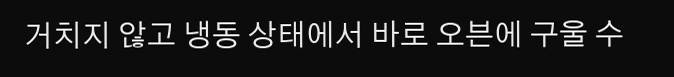거치지 않고 냉동 상태에서 바로 오븐에 구울 수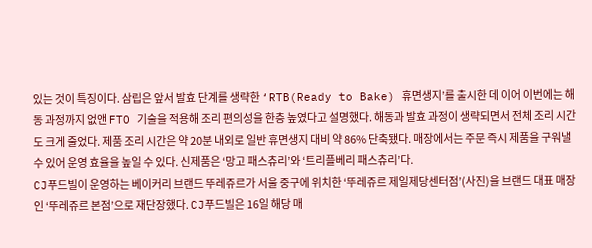있는 것이 특징이다. 삼립은 앞서 발효 단계를 생략한 ‘RTB(Ready to Bake) 휴면생지’를 출시한 데 이어 이번에는 해동 과정까지 없앤 FTO 기술을 적용해 조리 편의성을 한층 높였다고 설명했다. 해동과 발효 과정이 생략되면서 전체 조리 시간도 크게 줄었다. 제품 조리 시간은 약 20분 내외로 일반 휴면생지 대비 약 86% 단축됐다. 매장에서는 주문 즉시 제품을 구워낼 수 있어 운영 효율을 높일 수 있다. 신제품은 ‘망고 패스츄리’와 ‘트리플베리 패스츄리’다.
CJ푸드빌이 운영하는 베이커리 브랜드 뚜레쥬르가 서울 중구에 위치한 ‘뚜레쥬르 제일제당센터점’(사진)을 브랜드 대표 매장인 ‘뚜레쥬르 본점’으로 재단장했다. CJ푸드빌은 16일 해당 매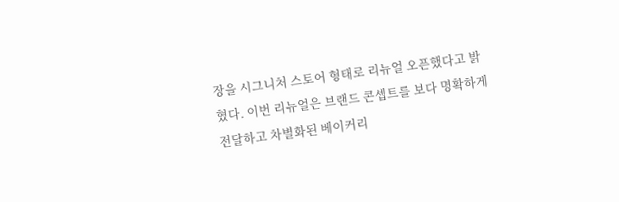장을 시그니처 스토어 형태로 리뉴얼 오픈했다고 밝혔다. 이번 리뉴얼은 브랜드 콘셉트를 보다 명확하게 전달하고 차별화된 베이커리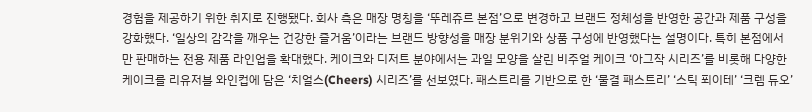경험을 제공하기 위한 취지로 진행됐다. 회사 측은 매장 명칭을 ‘뚜레쥬르 본점’으로 변경하고 브랜드 정체성을 반영한 공간과 제품 구성을 강화했다. ‘일상의 감각을 깨우는 건강한 즐거움’이라는 브랜드 방향성을 매장 분위기와 상품 구성에 반영했다는 설명이다. 특히 본점에서만 판매하는 전용 제품 라인업을 확대했다. 케이크와 디저트 분야에서는 과일 모양을 살린 비주얼 케이크 ‘아그작 시리즈’를 비롯해 다양한 케이크를 리유저블 와인컵에 담은 ‘치얼스(Cheers) 시리즈’를 선보였다. 패스트리를 기반으로 한 ‘물결 패스트리’ ‘스틱 푀이테’ ‘크렘 듀오’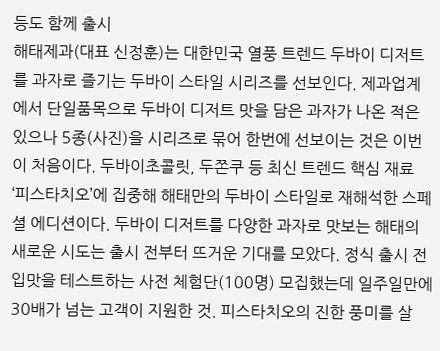등도 함께 출시
해태제과(대표 신정훈)는 대한민국 열풍 트렌드 두바이 디저트를 과자로 즐기는 두바이 스타일 시리즈를 선보인다. 제과업계에서 단일품목으로 두바이 디저트 맛을 담은 과자가 나온 적은 있으나 5종(사진)을 시리즈로 묶어 한번에 선보이는 것은 이번이 처음이다. 두바이초콜릿, 두쫀쿠 등 최신 트렌드 핵심 재료 ‘피스타치오’에 집중해 해태만의 두바이 스타일로 재해석한 스페셜 에디션이다. 두바이 디저트를 다양한 과자로 맛보는 해태의 새로운 시도는 출시 전부터 뜨거운 기대를 모았다. 정식 출시 전 입맛을 테스트하는 사전 체험단(100명) 모집했는데 일주일만에 30배가 넘는 고객이 지원한 것. 피스타치오의 진한 풍미를 살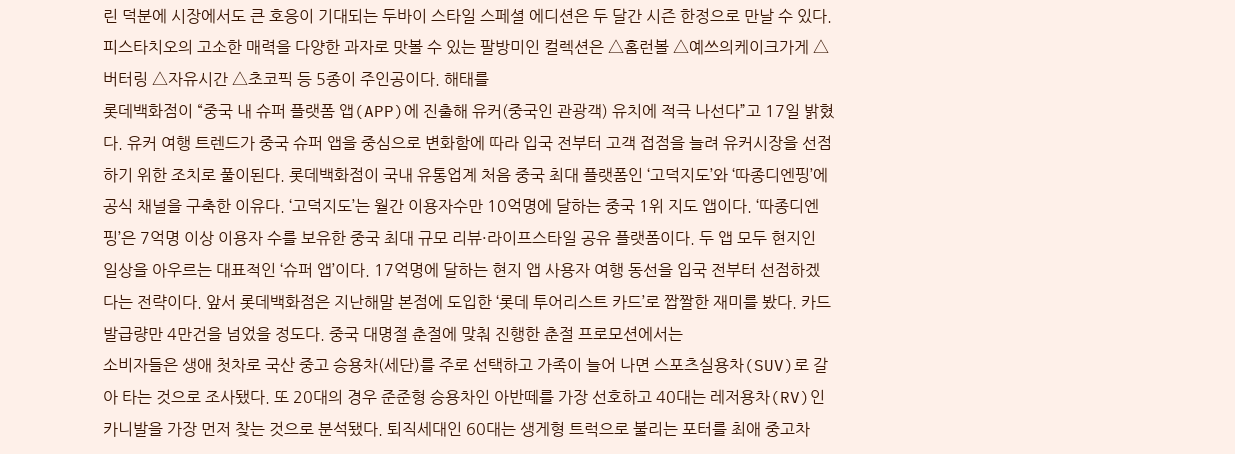린 덕분에 시장에서도 큰 호응이 기대되는 두바이 스타일 스페셜 에디션은 두 달간 시즌 한정으로 만날 수 있다. 피스타치오의 고소한 매력을 다양한 과자로 맛볼 수 있는 팔방미인 컬렉션은 △홈런볼 △예쓰의케이크가게 △버터링 △자유시간 △초코픽 등 5종이 주인공이다. 해태를
롯데백화점이 “중국 내 슈퍼 플랫폼 앱(APP)에 진출해 유커(중국인 관광객) 유치에 적극 나선다”고 17일 밝혔다. 유커 여행 트렌드가 중국 슈퍼 앱을 중심으로 변화함에 따라 입국 전부터 고객 접점을 늘려 유커시장을 선점하기 위한 조치로 풀이된다. 롯데백화점이 국내 유통업계 처음 중국 최대 플랫폼인 ‘고덕지도’와 ‘따종디엔핑’에 공식 채널을 구축한 이유다. ‘고덕지도’는 월간 이용자수만 10억명에 달하는 중국 1위 지도 앱이다. ‘따종디엔핑’은 7억명 이상 이용자 수를 보유한 중국 최대 규모 리뷰·라이프스타일 공유 플랫폼이다. 두 앱 모두 현지인 일상을 아우르는 대표적인 ‘슈퍼 앱’이다. 17억명에 달하는 현지 앱 사용자 여행 동선을 입국 전부터 선점하겠다는 전략이다. 앞서 롯데백화점은 지난해말 본점에 도입한 ‘롯데 투어리스트 카드’로 짭짤한 재미를 봤다. 카드 발급량만 4만건을 넘었을 정도다. 중국 대명절 춘절에 맞춰 진행한 춘절 프로모션에서는
소비자들은 생애 첫차로 국산 중고 승용차(세단)를 주로 선택하고 가족이 늘어 나면 스포츠실용차(SUV)로 갈아 타는 것으로 조사됐다. 또 20대의 경우 준준형 승용차인 아반떼를 가장 선호하고 40대는 레저용차(RV)인 카니발을 가장 먼저 찾는 것으로 분석됐다. 퇴직세대인 60대는 생게형 트럭으로 불리는 포터를 최애 중고차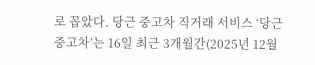로 꼽았다. 당근 중고차 직거래 서비스 ‘당근중고차’는 16일 최근 3개월간(2025년 12월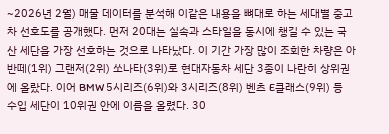~2026년 2월) 매물 데이터를 분석해 이같은 내용을 뼈대로 하는 세대별 중고차 선호도를 공개했다. 먼저 20대는 실속과 스타일을 동시에 챙길 수 있는 국산 세단을 가장 선호하는 것으로 나타났다. 이 기간 가장 많이 조회한 차량은 아반떼(1위) 그랜저(2위) 쏘나타(3위)로 현대자동차 세단 3종이 나란히 상위권에 올랐다. 이어 BMW 5시리즈(6위)와 3시리즈(8위) 벤츠 E클래스(9위) 등 수입 세단이 10위권 안에 이름을 올렸다. 30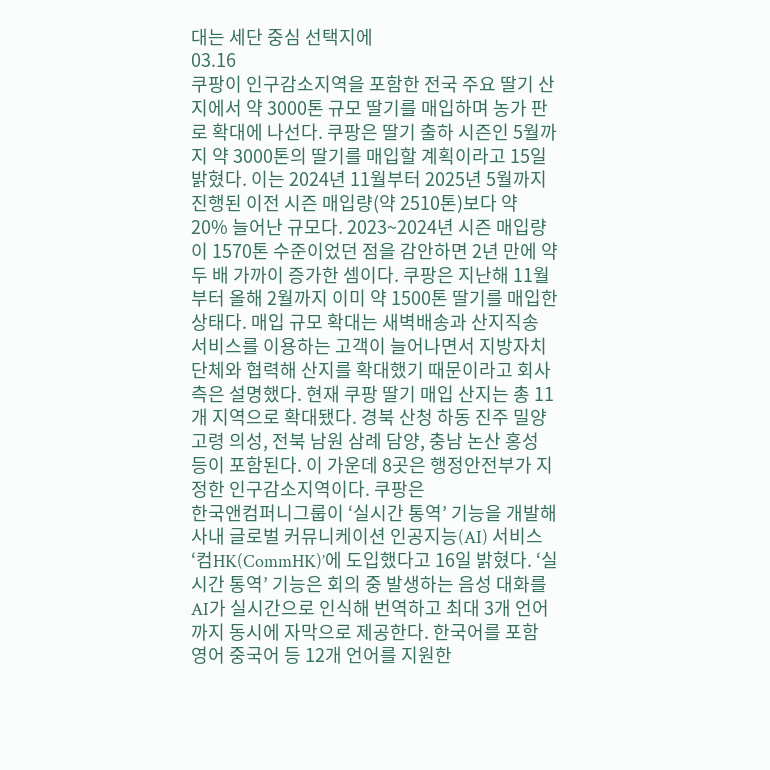대는 세단 중심 선택지에
03.16
쿠팡이 인구감소지역을 포함한 전국 주요 딸기 산지에서 약 3000톤 규모 딸기를 매입하며 농가 판로 확대에 나선다. 쿠팡은 딸기 출하 시즌인 5월까지 약 3000톤의 딸기를 매입할 계획이라고 15일 밝혔다. 이는 2024년 11월부터 2025년 5월까지 진행된 이전 시즌 매입량(약 2510톤)보다 약 20% 늘어난 규모다. 2023~2024년 시즌 매입량이 1570톤 수준이었던 점을 감안하면 2년 만에 약 두 배 가까이 증가한 셈이다. 쿠팡은 지난해 11월부터 올해 2월까지 이미 약 1500톤 딸기를 매입한 상태다. 매입 규모 확대는 새벽배송과 산지직송 서비스를 이용하는 고객이 늘어나면서 지방자치단체와 협력해 산지를 확대했기 때문이라고 회사 측은 설명했다. 현재 쿠팡 딸기 매입 산지는 총 11개 지역으로 확대됐다. 경북 산청 하동 진주 밀양 고령 의성, 전북 남원 삼례 담양, 충남 논산 홍성 등이 포함된다. 이 가운데 8곳은 행정안전부가 지정한 인구감소지역이다. 쿠팡은
한국앤컴퍼니그룹이 ‘실시간 통역’ 기능을 개발해 사내 글로벌 커뮤니케이션 인공지능(AI) 서비스 ‘컴HK(CommHK)’에 도입했다고 16일 밝혔다. ‘실시간 통역’ 기능은 회의 중 발생하는 음성 대화를 AI가 실시간으로 인식해 번역하고 최대 3개 언어까지 동시에 자막으로 제공한다. 한국어를 포함 영어 중국어 등 12개 언어를 지원한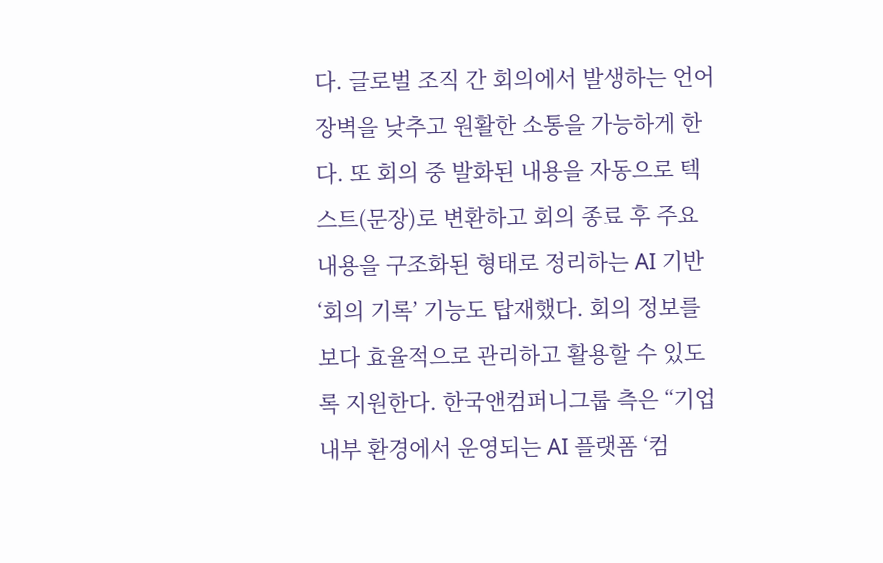다. 글로벌 조직 간 회의에서 발생하는 언어 장벽을 낮추고 원활한 소통을 가능하게 한다. 또 회의 중 발화된 내용을 자동으로 텍스트(문장)로 변환하고 회의 종료 후 주요 내용을 구조화된 형태로 정리하는 AI 기반 ‘회의 기록’ 기능도 탑재했다. 회의 정보를 보다 효율적으로 관리하고 활용할 수 있도록 지원한다. 한국앤컴퍼니그룹 측은 “기업 내부 환경에서 운영되는 AI 플랫폼 ‘컴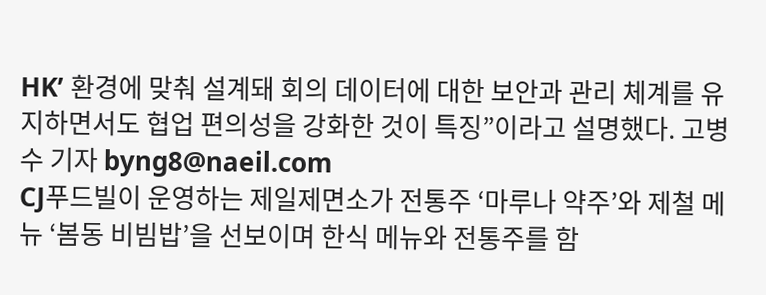HK’ 환경에 맞춰 설계돼 회의 데이터에 대한 보안과 관리 체계를 유지하면서도 협업 편의성을 강화한 것이 특징”이라고 설명했다. 고병수 기자 byng8@naeil.com
CJ푸드빌이 운영하는 제일제면소가 전통주 ‘마루나 약주’와 제철 메뉴 ‘봄동 비빔밥’을 선보이며 한식 메뉴와 전통주를 함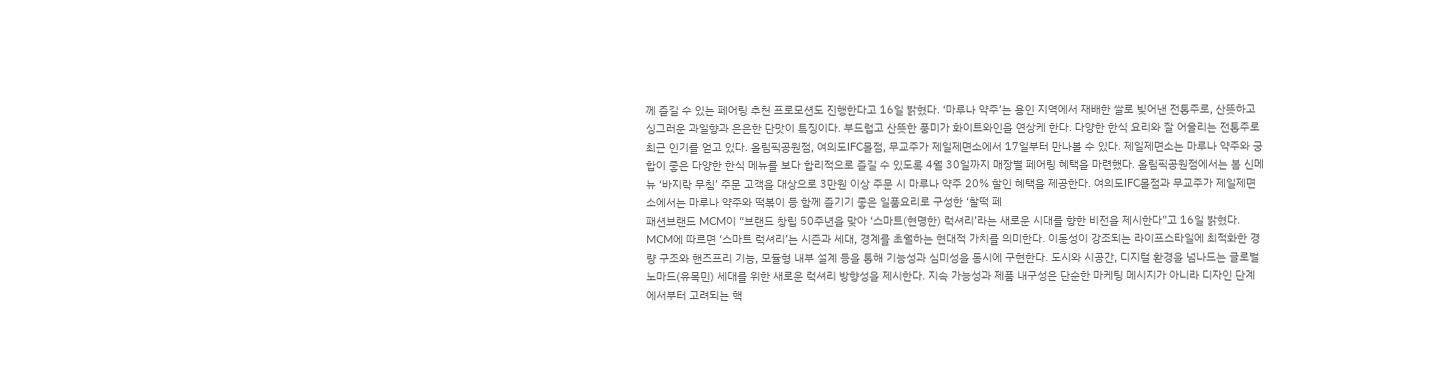께 즐길 수 있는 페어링 추천 프로모션도 진행한다고 16일 밝혔다. ‘마루나 약주’는 용인 지역에서 재배한 쌀로 빚어낸 전통주로, 산뜻하고 싱그러운 과일향과 은은한 단맛이 특징이다. 부드럽고 산뜻한 풍미가 화이트와인을 연상케 한다. 다양한 한식 요리와 잘 어울리는 전통주로 최근 인기를 얻고 있다. 올림픽공원점, 여의도IFC몰점, 무교주가 제일제면소에서 17일부터 만나볼 수 있다. 제일제면소는 마루나 약주와 궁합이 좋은 다양한 한식 메뉴를 보다 합리적으로 즐길 수 있도록 4월 30일까지 매장별 페어링 혜택을 마련했다. 올림픽공원점에서는 봄 신메뉴 ‘바지락 무침’ 주문 고객을 대상으로 3만원 이상 주문 시 마루나 약주 20% 할인 혜택을 제공한다. 여의도IFC몰점과 무교주가 제일제면소에서는 마루나 약주와 떡볶이 등 함께 즐기기 좋은 일품요리로 구성한 ‘찰떡 페
패션브랜드 MCM이 “브랜드 창립 50주년을 맞아 ‘스마트(현명한) 럭셔리’라는 새로운 시대를 향한 비전을 제시한다”고 16일 밝혔다. MCM에 따르면 ‘스마트 럭셔리’는 시즌과 세대, 경계를 초월하는 현대적 가치를 의미한다. 이동성이 강조되는 라이프스타일에 최적화한 경량 구조와 핸즈프리 기능, 모듈형 내부 설계 등을 통해 기능성과 심미성을 동시에 구현한다. 도시와 시공간, 디지털 환경을 넘나드는 글로벌 노마드(유목민) 세대를 위한 새로운 럭셔리 방향성을 제시한다. 지속 가능성과 제품 내구성은 단순한 마케팅 메시지가 아니라 디자인 단계에서부터 고려되는 핵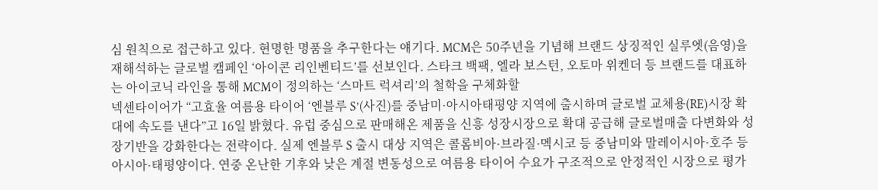심 원칙으로 접근하고 있다. 현명한 명품을 추구한다는 얘기다. MCM은 50주년을 기념해 브랜드 상징적인 실루엣(음영)을 재해석하는 글로벌 캠페인 ‘아이콘 리인벤티드’를 선보인다. 스타크 백팩, 엘라 보스턴, 오토마 위켄더 등 브랜드를 대표하는 아이코닉 라인을 통해 MCM이 정의하는 ‘스마트 럭셔리’의 철학을 구체화할
넥센타이어가 “고효율 여름용 타이어 ‘엔블루 S’(사진)를 중남미·아시아태평양 지역에 출시하며 글로벌 교체용(RE)시장 확대에 속도를 낸다”고 16일 밝혔다. 유럽 중심으로 판매해온 제품을 신흥 성장시장으로 확대 공급해 글로벌매출 다변화와 성장기반을 강화한다는 전략이다. 실제 엔블루 S 출시 대상 지역은 콜롬비아·브라질·멕시코 등 중남미와 말레이시아·호주 등 아시아·태평양이다. 연중 온난한 기후와 낮은 계절 변동성으로 여름용 타이어 수요가 구조적으로 안정적인 시장으로 평가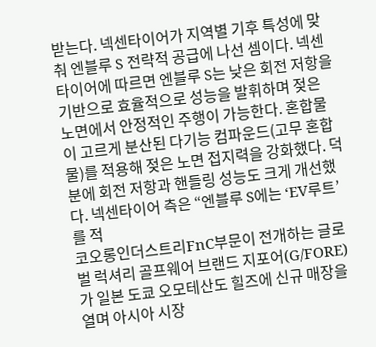받는다. 넥센타이어가 지역별 기후 특성에 맞춰 엔블루 S 전략적 공급에 나선 셈이다. 넥센타이어에 따르면 엔블루 S는 낮은 회전 저항을 기반으로 효율적으로 성능을 발휘하며 젖은 노면에서 안정적인 주행이 가능한다. 혼합물이 고르게 분산된 다기능 컴파운드(고무 혼합물)를 적용해 젖은 노면 접지력을 강화했다. 덕분에 회전 저항과 핸들링 성능도 크게 개선했다. 넥센타이어 측은 “엔블루 S에는 ‘EV루트’를 적
코오롱인더스트리FnC부문이 전개하는 글로벌 럭셔리 골프웨어 브랜드 지포어(G/FORE)가 일본 도쿄 오모테산도 힐즈에 신규 매장을 열며 아시아 시장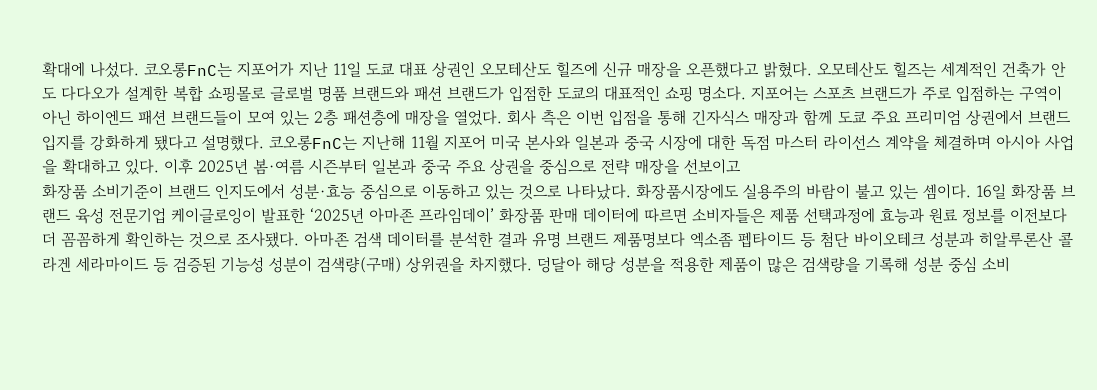확대에 나섰다. 코오롱FnC는 지포어가 지난 11일 도쿄 대표 상권인 오모테산도 힐즈에 신규 매장을 오픈했다고 밝혔다. 오모테산도 힐즈는 세계적인 건축가 안도 다다오가 설계한 복합 쇼핑몰로 글로벌 명품 브랜드와 패션 브랜드가 입점한 도쿄의 대표적인 쇼핑 명소다. 지포어는 스포츠 브랜드가 주로 입점하는 구역이 아닌 하이엔드 패션 브랜드들이 모여 있는 2층 패션층에 매장을 열었다. 회사 측은 이번 입점을 통해 긴자식스 매장과 함께 도쿄 주요 프리미엄 상권에서 브랜드 입지를 강화하게 됐다고 설명했다. 코오롱FnC는 지난해 11월 지포어 미국 본사와 일본과 중국 시장에 대한 독점 마스터 라이선스 계약을 체결하며 아시아 사업을 확대하고 있다. 이후 2025년 봄·여름 시즌부터 일본과 중국 주요 상권을 중심으로 전략 매장을 선보이고
화장품 소비기준이 브랜드 인지도에서 성분·효능 중심으로 이동하고 있는 것으로 나타났다. 화장품시장에도 실용주의 바람이 불고 있는 셈이다. 16일 화장품 브랜드 육성 전문기업 케이글로잉이 발표한 ‘2025년 아마존 프라임데이’ 화장품 판매 데이터에 따르면 소비자들은 제품 선택과정에 효능과 원료 정보를 이전보다 더 꼼꼼하게 확인하는 것으로 조사됐다. 아마존 검색 데이터를 분석한 결과 유명 브랜드 제품명보다 엑소좀 펩타이드 등 첨단 바이오테크 성분과 히알루론산 콜라겐 세라마이드 등 검증된 기능성 성분이 검색량(구매) 상위권을 차지했다. 덩달아 해당 성분을 적용한 제품이 많은 검색량을 기록해 성분 중심 소비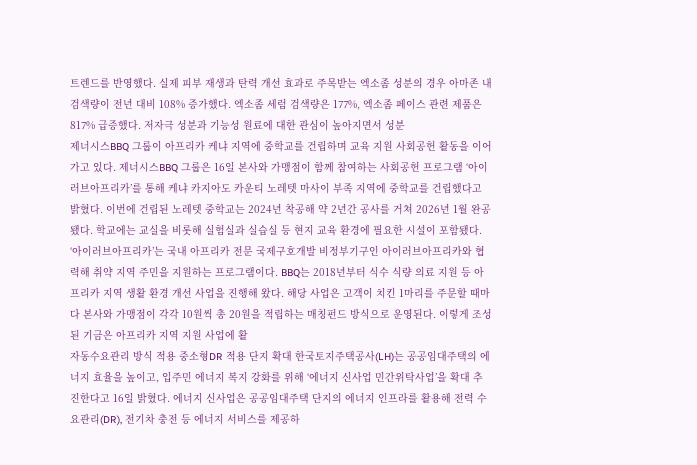트렌드를 반영했다. 실제 피부 재생과 탄력 개선 효과로 주목받는 엑소좀 성분의 경우 아마존 내 검색량이 전년 대비 108% 증가했다. 엑소좀 세럼 검색량은 177%, 엑소좀 페이스 관련 제품은 817% 급증했다. 저자극 성분과 기능성 원료에 대한 관심이 높아지면서 성분
제너시스BBQ 그룹이 아프리카 케냐 지역에 중학교를 건립하며 교육 지원 사회공헌 활동을 이어가고 있다. 제너시스BBQ 그룹은 16일 본사와 가맹점이 함께 참여하는 사회공헌 프로그램 ‘아이러브아프리카’를 통해 케냐 카지아도 카운티 노레텟 마사이 부족 지역에 중학교를 건립했다고 밝혔다. 이번에 건립된 노레텟 중학교는 2024년 착공해 약 2년간 공사를 거쳐 2026년 1월 완공됐다. 학교에는 교실을 비롯해 실험실과 실습실 등 현지 교육 환경에 필요한 시설이 포함됐다. ‘아이러브아프리카’는 국내 아프리카 전문 국제구호개발 비정부기구인 아이러브아프리카와 협력해 취약 지역 주민을 지원하는 프로그램이다. BBQ는 2018년부터 식수 식량 의료 지원 등 아프리카 지역 생활 환경 개선 사업을 진행해 왔다. 해당 사업은 고객이 치킨 1마리를 주문할 때마다 본사와 가맹점이 각각 10원씩 총 20원을 적립하는 매칭펀드 방식으로 운영된다. 이렇게 조성된 기금은 아프리카 지역 지원 사업에 활
자동수요관리 방식 적용 중소형DR 적용 단지 확대 한국토지주택공사(LH)는 공공임대주택의 에너지 효율을 높이고, 입주민 에너지 복지 강화를 위해 ‘에너지 신사업 민간위탁사업’을 확대 추진한다고 16일 밝혔다. 에너지 신사업은 공공임대주택 단지의 에너지 인프라를 활용해 전력 수요관리(DR), 전기차 충전 등 에너지 서비스를 제공하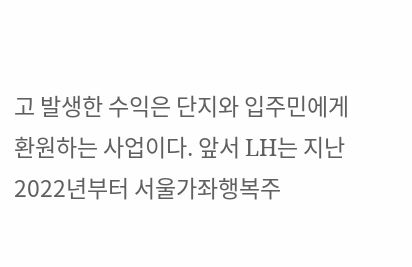고 발생한 수익은 단지와 입주민에게 환원하는 사업이다. 앞서 LH는 지난 2022년부터 서울가좌행복주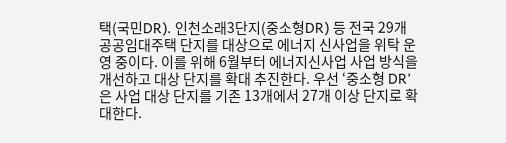택(국민DR). 인천소래3단지(중소형DR) 등 전국 29개 공공임대주택 단지를 대상으로 에너지 신사업을 위탁 운영 중이다. 이를 위해 6월부터 에너지신사업 사업 방식을 개선하고 대상 단지를 확대 추진한다. 우선 ‘중소형 DR’은 사업 대상 단지를 기존 13개에서 27개 이상 단지로 확대한다.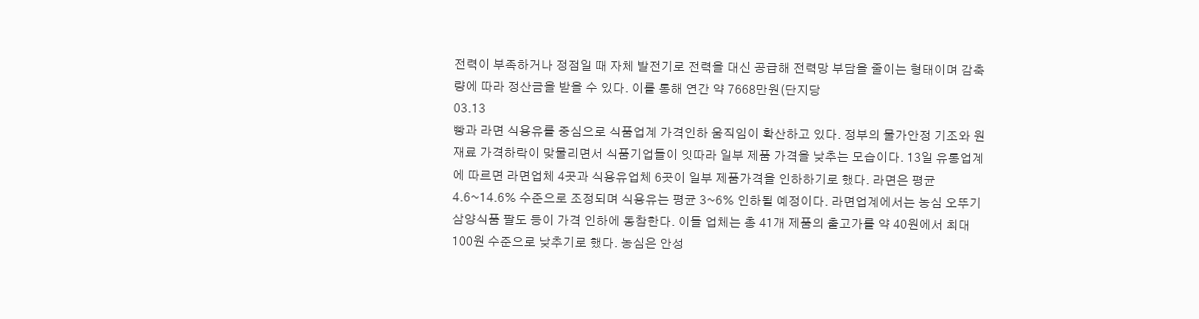전력이 부족하거나 정점일 때 자체 발전기로 전력을 대신 공급해 전력망 부담을 줄이는 형태이며 감축량에 따라 정산금을 받을 수 있다. 이를 통해 연간 약 7668만원(단지당
03.13
빵과 라면 식용유를 중심으로 식품업계 가격인하 움직임이 확산하고 있다. 정부의 물가안정 기조와 원재료 가격하락이 맞물리면서 식품기업들이 잇따라 일부 제품 가격을 낮추는 모습이다. 13일 유통업계에 따르면 라면업체 4곳과 식용유업체 6곳이 일부 제품가격을 인하하기로 했다. 라면은 평균 4.6~14.6% 수준으로 조정되며 식용유는 평균 3~6% 인하될 예정이다. 라면업계에서는 농심 오뚜기 삼양식품 팔도 등이 가격 인하에 동참한다. 이들 업체는 총 41개 제품의 출고가를 약 40원에서 최대 100원 수준으로 낮추기로 했다. 농심은 안성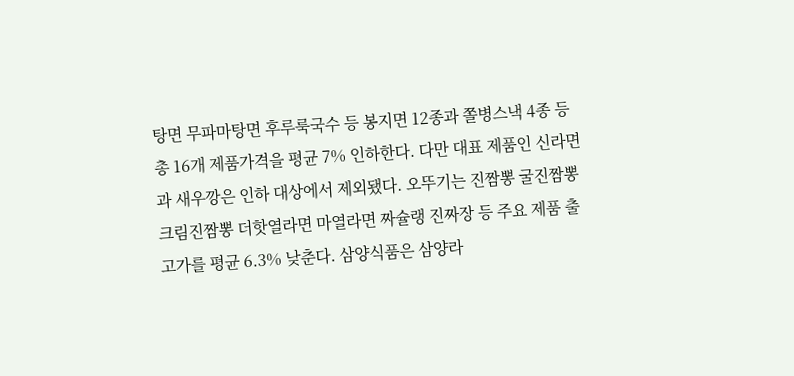탕면 무파마탕면 후루룩국수 등 봉지면 12종과 쫄병스낵 4종 등 총 16개 제품가격을 평균 7% 인하한다. 다만 대표 제품인 신라면과 새우깡은 인하 대상에서 제외됐다. 오뚜기는 진짬뽕 굴진짬뽕 크림진짬뽕 더핫열라면 마열라면 짜슐랭 진짜장 등 주요 제품 출고가를 평균 6.3% 낮춘다. 삼양식품은 삼양라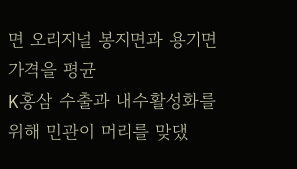면 오리지널 봉지면과 용기면 가격을 평균
K홍삼 수출과 내수활성화를 위해 민관이 머리를 맞댔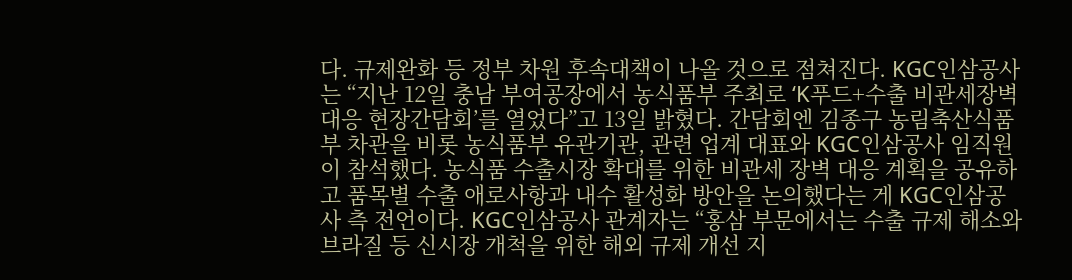다. 규제완화 등 정부 차원 후속대책이 나올 것으로 점쳐진다. KGC인삼공사는 “지난 12일 충남 부여공장에서 농식품부 주최로 ‘K푸드+수출 비관세장벽 대응 현장간담회’를 열었다”고 13일 밝혔다. 간담회엔 김종구 농림축산식품부 차관을 비롯 농식품부 유관기관, 관련 업계 대표와 KGC인삼공사 임직원이 참석했다. 농식품 수출시장 확대를 위한 비관세 장벽 대응 계획을 공유하고 품목별 수출 애로사항과 내수 활성화 방안을 논의했다는 게 KGC인삼공사 측 전언이다. KGC인삼공사 관계자는 “홍삼 부문에서는 수출 규제 해소와 브라질 등 신시장 개척을 위한 해외 규제 개선 지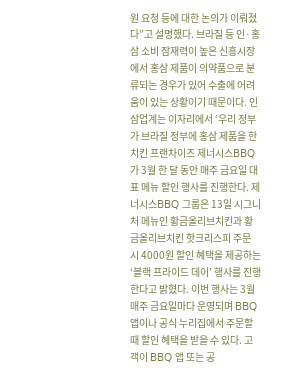원 요청 등에 대한 논의가 이뤄졌다”고 설명했다. 브라질 등 인·홍삼 소비 잠재력이 높은 신흥시장에서 홍삼 제품이 의약품으로 분류되는 경우가 있어 수출에 어려움이 있는 상황이기 때문이다. 인삼업계는 이자리에서 ‘우리 정부가 브라질 정부에 홍삼 제품을 한
치킨 프랜차이즈 제너시스BBQ가 3월 한 달 동안 매주 금요일 대표 메뉴 할인 행사를 진행한다. 제너시스BBQ 그룹은 13일 시그니처 메뉴인 황금올리브치킨과 황금올리브치킨 핫크리스피 주문 시 4000원 할인 혜택을 제공하는 ‘블랙 프라이드 데이’ 행사를 진행한다고 밝혔다. 이번 행사는 3월 매주 금요일마다 운영되며 BBQ 앱이나 공식 누리집에서 주문할 때 할인 혜택을 받을 수 있다. 고객이 BBQ 앱 또는 공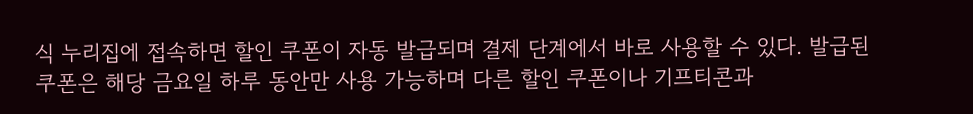식 누리집에 접속하면 할인 쿠폰이 자동 발급되며 결제 단계에서 바로 사용할 수 있다. 발급된 쿠폰은 해당 금요일 하루 동안만 사용 가능하며 다른 할인 쿠폰이나 기프티콘과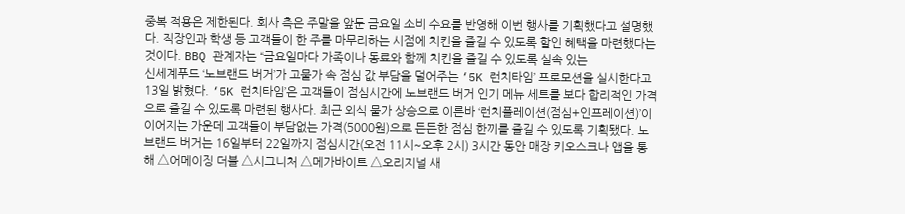중복 적용은 제한된다. 회사 측은 주말을 앞둔 금요일 소비 수요를 반영해 이번 행사를 기획했다고 설명했다. 직장인과 학생 등 고객들이 한 주를 마무리하는 시점에 치킨을 즐길 수 있도록 할인 혜택을 마련했다는 것이다. BBQ 관계자는 “금요일마다 가족이나 동료와 함께 치킨을 즐길 수 있도록 실속 있는
신세계푸드 ‘노브랜드 버거’가 고물가 속 점심 값 부담을 덜어주는 ‘5K 런치타임’ 프로모션을 실시한다고 13일 밝혔다. ‘5K 런치타임’은 고객들이 점심시간에 노브랜드 버거 인기 메뉴 세트를 보다 합리적인 가격으로 즐길 수 있도록 마련된 행사다. 최근 외식 물가 상승으로 이른바 ‘런치플레이션(점심+인프레이션)’이 이어지는 가운데 고객들이 부담없는 가격(5000원)으로 든든한 점심 한끼를 즐길 수 있도록 기획됐다. 노브랜드 버거는 16일부터 22일까지 점심시간(오전 11시~오후 2시) 3시간 동안 매장 키오스크나 앱을 통해 △어메이징 더블 △시그니처 △메가바이트 △오리지널 새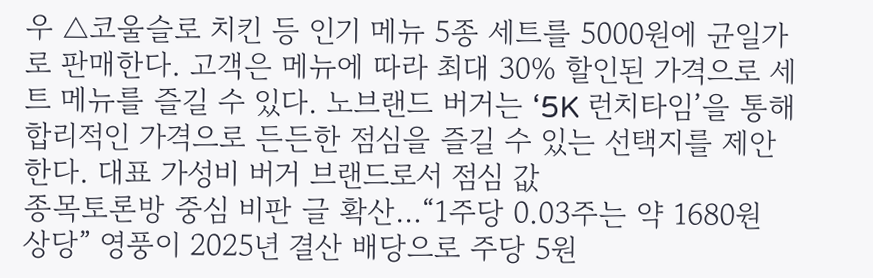우 △코울슬로 치킨 등 인기 메뉴 5종 세트를 5000원에 균일가로 판매한다. 고객은 메뉴에 따라 최대 30% 할인된 가격으로 세트 메뉴를 즐길 수 있다. 노브랜드 버거는 ‘5K 런치타임’을 통해 합리적인 가격으로 든든한 점심을 즐길 수 있는 선택지를 제안한다. 대표 가성비 버거 브랜드로서 점심 값
종목토론방 중심 비판 글 확산…“1주당 0.03주는 약 1680원 상당” 영풍이 2025년 결산 배당으로 주당 5원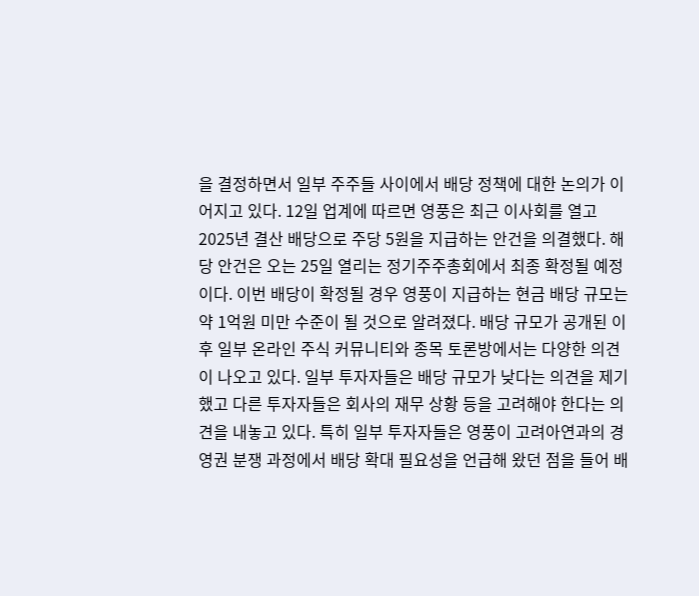을 결정하면서 일부 주주들 사이에서 배당 정책에 대한 논의가 이어지고 있다. 12일 업계에 따르면 영풍은 최근 이사회를 열고 2025년 결산 배당으로 주당 5원을 지급하는 안건을 의결했다. 해당 안건은 오는 25일 열리는 정기주주총회에서 최종 확정될 예정이다. 이번 배당이 확정될 경우 영풍이 지급하는 현금 배당 규모는 약 1억원 미만 수준이 될 것으로 알려졌다. 배당 규모가 공개된 이후 일부 온라인 주식 커뮤니티와 종목 토론방에서는 다양한 의견이 나오고 있다. 일부 투자자들은 배당 규모가 낮다는 의견을 제기했고 다른 투자자들은 회사의 재무 상황 등을 고려해야 한다는 의견을 내놓고 있다. 특히 일부 투자자들은 영풍이 고려아연과의 경영권 분쟁 과정에서 배당 확대 필요성을 언급해 왔던 점을 들어 배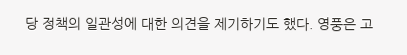당 정책의 일관성에 대한 의견을 제기하기도 했다. 영풍은 고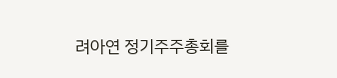려아연 정기주주총회를